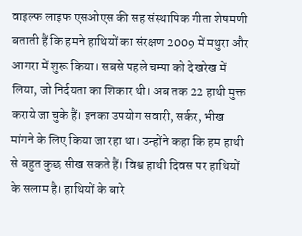वाइल्फ लाइफ एसओएस की सह संस्थापिक गीता शेषमणी बताती हैं कि हमने हाथियों का संरक्षण 2009 में मथुरा और आगरा में शुरू किया। सबसे पहले चम्पा को देखरेख में लिया, जो निर्दयता का शिकार थी। अब तक 22 हाथी मुक्त कराये जा चुके हैं। इनका उपयोग सवारी, सर्कर, भीख मांगने के लिए किया जा रहा था। उन्होंने कहा कि हम हाथी से बहुत कुछ सीख सकते हैं। विश्व हाथी दिवस पर हाथियों के सलाम है। हाथियों के बारे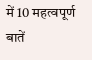में 10 महत्वपूर्ण बातें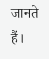जानते हैं।